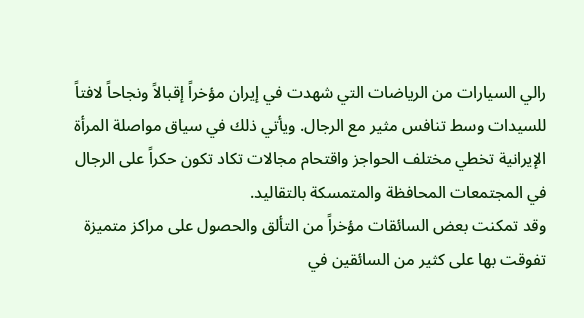رالي السيارات من الرياضات التي شهدت في إيران مؤخراً إقبالاً ونجاحاً لافتاً للسيدات وسط تنافس مثير مع الرجال. ويأتي ذلك في سياق مواصلة المرأة الإيرانية تخطي مختلف الحواجز واقتحام مجالات تكاد تكون حكراً على الرجال في المجتمعات المحافظة والمتمسكة بالتقاليد.
وقد تمكنت بعض السائقات مؤخراً من التألق والحصول على مراكز متميزة تفوقت بها على كثير من السائقين في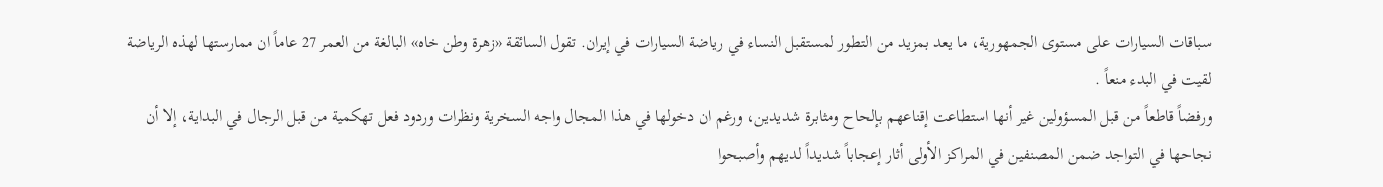سباقات السيارات على مستوى الجمهورية، ما يعد بمزيد من التطور لمستقبل النساء في رياضة السيارات في إيران. تقول السائقة «زهرة وطن خاه» البالغة من العمر 27 عاماً ان ممارستها لهذه الرياضة لقيت في البدء منعاً .
ورفضاً قاطعاً من قبل المسؤولين غير أنها استطاعت إقناعهم بإلحاح ومثابرة شديدين، ورغم ان دخولها في هذا المجال واجه السخرية ونظرات وردود فعل تهكمية من قبل الرجال في البداية، إلا أن نجاحها في التواجد ضمن المصنفين في المراكز الأولى أثار إعجاباً شديداً لديهم وأصبحوا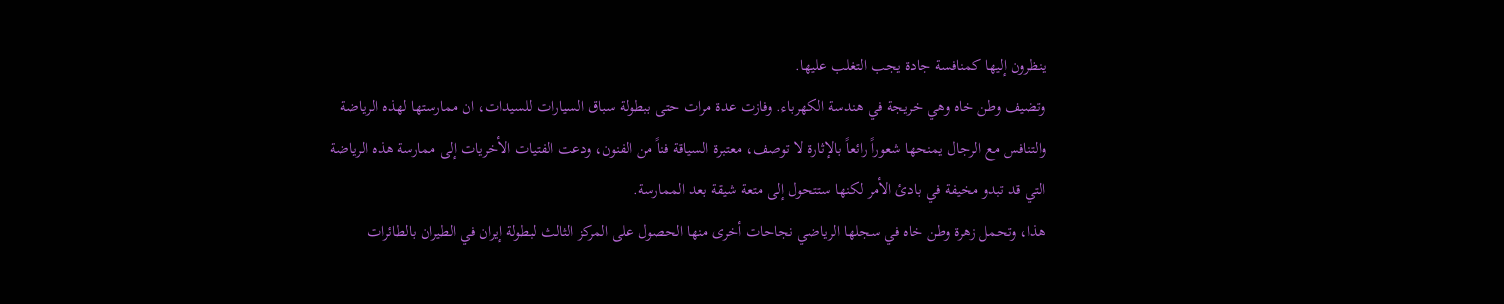ينظرون إليها كمنافسة جادة يجب التغلب عليها.
وتضيف وطن خاه وهي خريجة في هندسة الكهرباء. وفازت عدة مرات حتى ببطولة سباق السيارات للسيدات، ان ممارستها لهذه الرياضة والتنافس مع الرجال يمنحها شعوراً رائعاً بالإثارة لا توصف، معتبرة السياقة فناً من الفنون، ودعت الفتيات الأخريات إلى ممارسة هذه الرياضة التي قد تبدو مخيفة في بادئ الأمر لكنها ستتحول إلى متعة شيقة بعد الممارسة.
هذا، وتحمل زهرة وطن خاه في سجلها الرياضي نجاحات أخرى منها الحصول على المركز الثالث لبطولة إيران في الطيران بالطائرات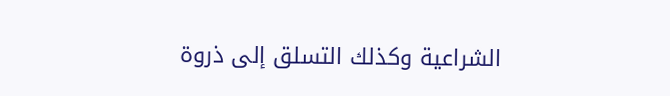الشراعية وكذلك التسلق إلى ذروة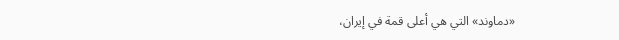«دماوند» التي هي أعلى قمة في إيران،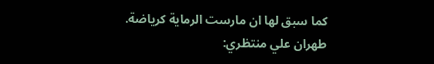كما سبق لها ان مارست الرماية كرياضة.
طهران علي منتظري: